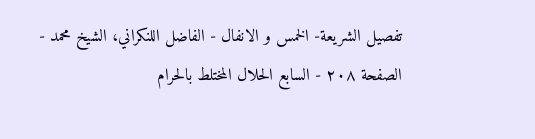تفصيل الشريعة- الخمس و الانفال - الفاضل اللنكراني، الشيخ محمد - الصفحة ٢٠٨ - السابع الحلال المختلط بالحرام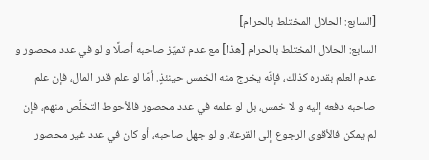[السابع: الحلال المختلط بالحرام]
السابع: الحلال المختلط بالحرام [هذا] مع عدم تميّز صاحبه أصلًا و لو في عدد محصور و عدم العلم بقدره كذلك، فإنّه يخرج منه الخمس حينئذٍ. أمّا لو علم قدر المال، فإن علم صاحبه دفعه إليه و لا خمس، بل لو علمه في عدد محصور فالأحوط التخلّص منهم، فإن لم يمكن فالأقوى الرجوع إلى القرعة. و لو جهل صاحبه، أو كان في عدد غير محصور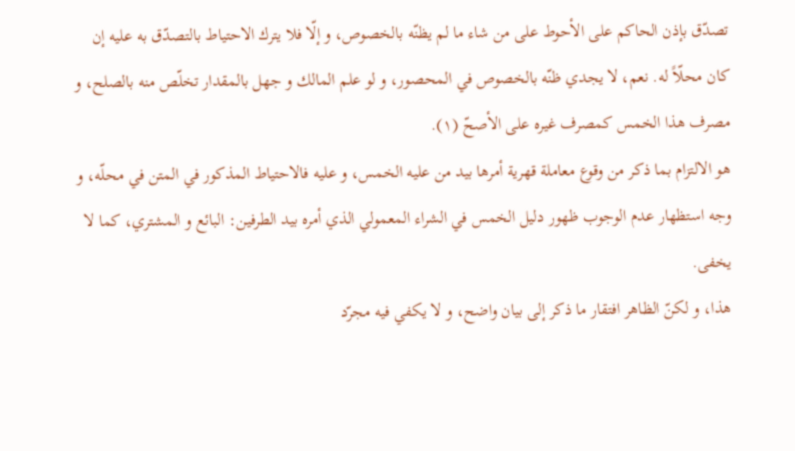تصدّق بإذن الحاكم على الأحوط على من شاء ما لم يظنّه بالخصوص، و إلّا فلا يترك الاحتياط بالتصدّق به عليه إن كان محلّاً له. نعم، لا يجدي ظنّه بالخصوص في المحصور، و لو علم المالك و جهل بالمقدار تخلّص منه بالصلح، و مصرف هذا الخمس كمصرف غيره على الأصحّ (١).
هو الالتزام بما ذكر من وقوع معاملة قهرية أمرها بيد من عليه الخمس، و عليه فالاحتياط المذكور في المتن في محلّه، و وجه استظهار عدم الوجوب ظهور دليل الخمس في الشراء المعمولي الذي أمره بيد الطرفين: البائع و المشتري، كما لا يخفى.
هذا، و لكنّ الظاهر افتقار ما ذكر إلى بيان واضح، و لا يكفي فيه مجرّد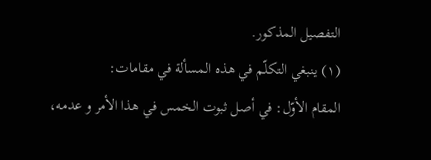التفصيل المذكور.
(١) ينبغي التكلّم في هذه المسألة في مقامات:
المقام الأوّل: في أصل ثبوت الخمس في هذا الأمر و عدمه،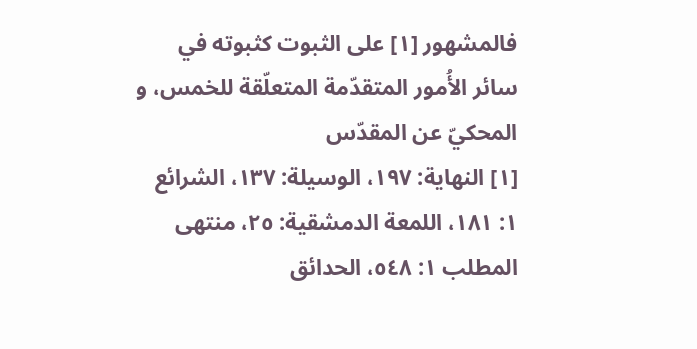فالمشهور [١] على الثبوت كثبوته في سائر الأُمور المتقدّمة المتعلّقة للخمس، و المحكيّ عن المقدّس
[١] النهاية: ١٩٧، الوسيلة: ١٣٧، الشرائع ١: ١٨١، اللمعة الدمشقية: ٢٥، منتهى المطلب ١: ٥٤٨، الحدائق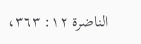الناضرة ١٢: ٣٦٣،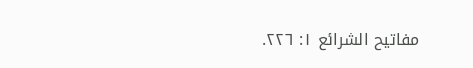مفاتيح الشرائع ١: ٢٢٦.